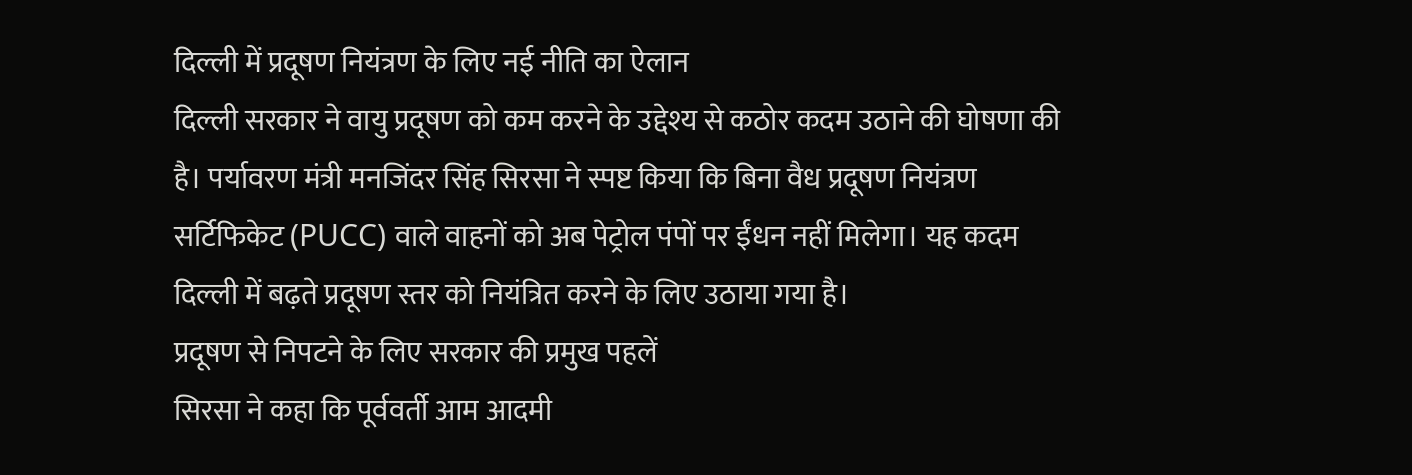दिल्ली में प्रदूषण नियंत्रण के लिए नई नीति का ऐलान
दिल्ली सरकार ने वायु प्रदूषण को कम करने के उद्देश्य से कठोर कदम उठाने की घोषणा की है। पर्यावरण मंत्री मनजिंदर सिंह सिरसा ने स्पष्ट किया कि बिना वैध प्रदूषण नियंत्रण सर्टिफिकेट (PUCC) वाले वाहनों को अब पेट्रोल पंपों पर ईंधन नहीं मिलेगा। यह कदम दिल्ली में बढ़ते प्रदूषण स्तर को नियंत्रित करने के लिए उठाया गया है।
प्रदूषण से निपटने के लिए सरकार की प्रमुख पहलें
सिरसा ने कहा कि पूर्ववर्ती आम आदमी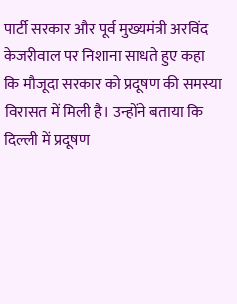पार्टी सरकार और पूर्व मुख्यमंत्री अरविंद केजरीवाल पर निशाना साधते हुए कहा कि मौजूदा सरकार को प्रदूषण की समस्या विरासत में मिली है। उन्होंने बताया कि दिल्ली में प्रदूषण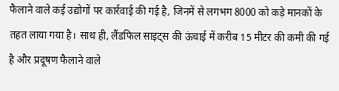फैलाने वाले कई उद्योगों पर कार्रवाई की गई है, जिनमें से लगभग 8000 को कड़े मानकों के तहत लाया गया है। साथ ही, लैंडफिल साइट्स की ऊंचाई में करीब 15 मीटर की कमी की गई है और प्रदूषण फैलाने वाले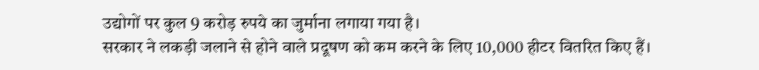उद्योगों पर कुल 9 करोड़ रुपये का जुर्माना लगाया गया है।
सरकार ने लकड़ी जलाने से होने वाले प्रदूषण को कम करने के लिए 10,000 हीटर वितरित किए हैं।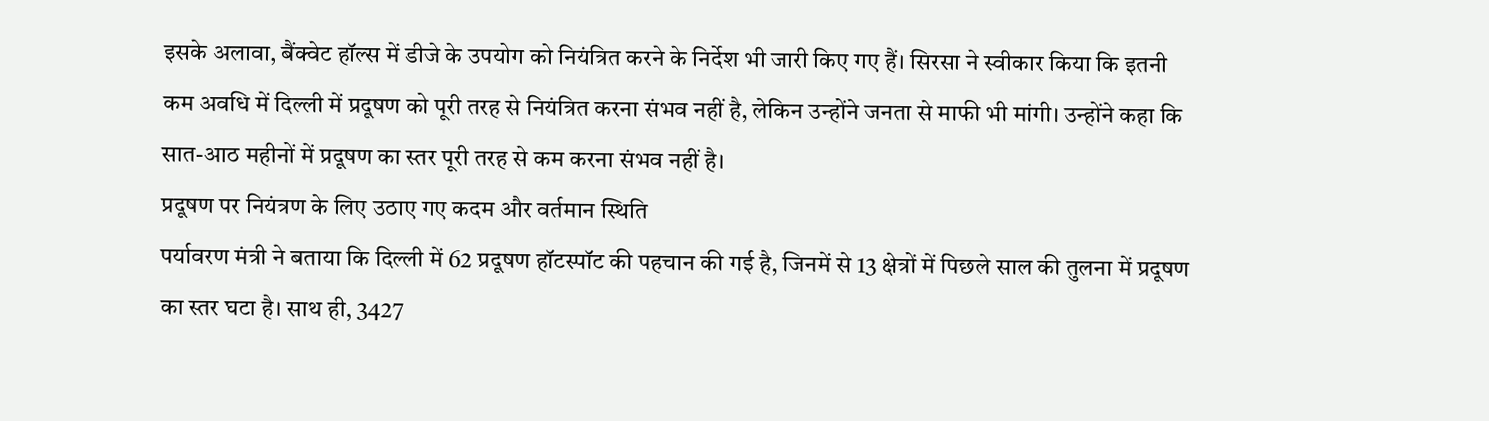इसके अलावा, बैंक्वेट हॉल्स में डीजे के उपयोग को नियंत्रित करने के निर्देश भी जारी किए गए हैं। सिरसा ने स्वीकार किया कि इतनी कम अवधि में दिल्ली में प्रदूषण को पूरी तरह से नियंत्रित करना संभव नहीं है, लेकिन उन्होंने जनता से माफी भी मांगी। उन्होंने कहा कि सात-आठ महीनों में प्रदूषण का स्तर पूरी तरह से कम करना संभव नहीं है।
प्रदूषण पर नियंत्रण के लिए उठाए गए कदम और वर्तमान स्थिति
पर्यावरण मंत्री ने बताया कि दिल्ली में 62 प्रदूषण हॉटस्पॉट की पहचान की गई है, जिनमें से 13 क्षेत्रों में पिछले साल की तुलना में प्रदूषण का स्तर घटा है। साथ ही, 3427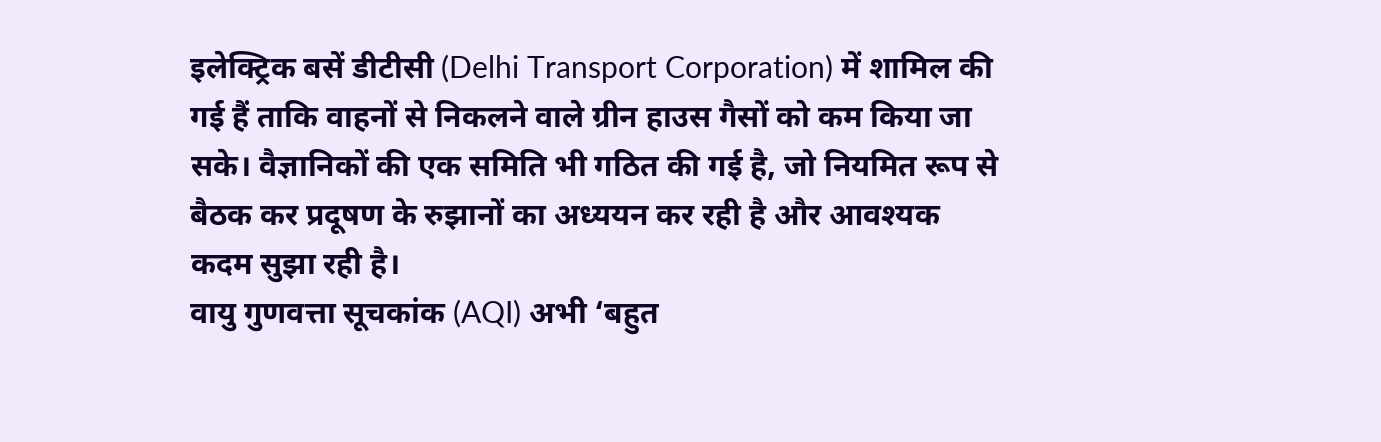इलेक्ट्रिक बसें डीटीसी (Delhi Transport Corporation) में शामिल की गई हैं ताकि वाहनों से निकलने वाले ग्रीन हाउस गैसों को कम किया जा सके। वैज्ञानिकों की एक समिति भी गठित की गई है, जो नियमित रूप से बैठक कर प्रदूषण के रुझानों का अध्ययन कर रही है और आवश्यक कदम सुझा रही है।
वायु गुणवत्ता सूचकांक (AQI) अभी ‘बहुत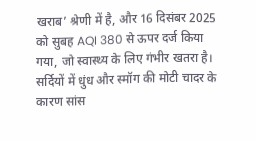खराब’ श्रेणी में है, और 16 दिसंबर 2025 को सुबह AQI 380 से ऊपर दर्ज किया गया, जो स्वास्थ्य के लिए गंभीर खतरा है। सर्दियों में धुंध और स्मॉग की मोटी चादर के कारण सांस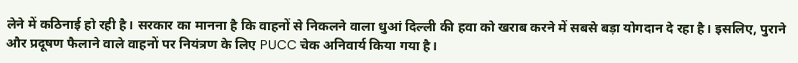लेने में कठिनाई हो रही है। सरकार का मानना है कि वाहनों से निकलने वाला धुआं दिल्ली की हवा को खराब करने में सबसे बड़ा योगदान दे रहा है। इसलिए, पुराने और प्रदूषण फैलाने वाले वाहनों पर नियंत्रण के लिए PUCC चेक अनिवार्य किया गया है।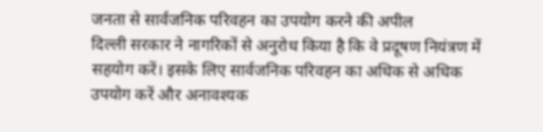जनता से सार्वजनिक परिवहन का उपयोग करने की अपील
दिल्ली सरकार ने नागरिकों से अनुरोध किया है कि वे प्रदूषण नियंत्रण में सहयोग करें। इसके लिए सार्वजनिक परिवहन का अधिक से अधिक उपयोग करें और अनावश्यक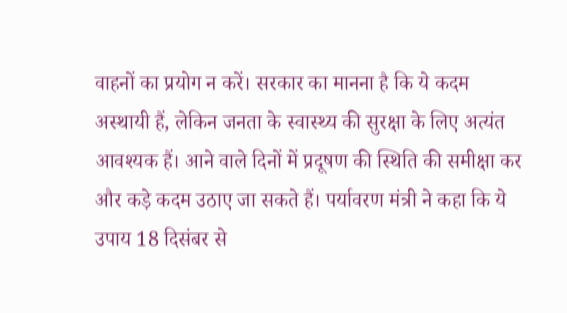वाहनों का प्रयोग न करें। सरकार का मानना है कि ये कदम अस्थायी हैं, लेकिन जनता के स्वास्थ्य की सुरक्षा के लिए अत्यंत आवश्यक हैं। आने वाले दिनों में प्रदूषण की स्थिति की समीक्षा कर और कड़े कदम उठाए जा सकते हैं। पर्यावरण मंत्री ने कहा कि ये उपाय 18 दिसंबर से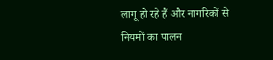लागू हो रहे हैं और नागरिकों से नियमों का पालन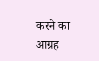करने का आग्रह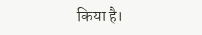किया है।